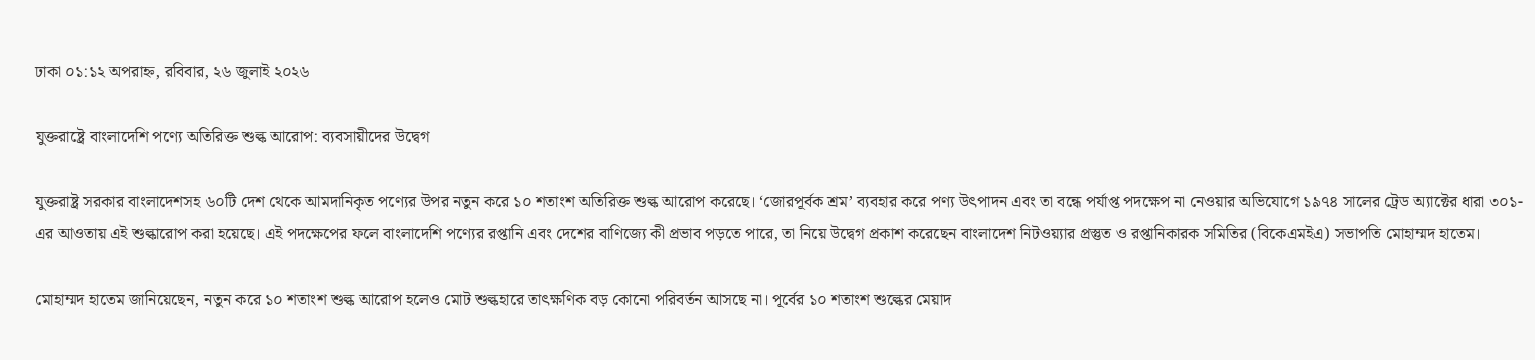ঢাকা ০১:১২ অপরাহ্ন, রবিবার, ২৬ জুলাই ২০২৬

যুক্তরাষ্ট্রে বাংলাদেশি পণ্যে অতিরিক্ত শুল্ক আরোপ: ব্যবসায়ীদের উদ্বেগ

যুক্তরাষ্ট্র সরকার বাংলাদেশসহ ৬০টি দেশ থেকে আমদানিকৃত পণ্যের উপর নতুন করে ১০ শতাংশ অতিরিক্ত শুল্ক আরোপ করেছে। ‘জোরপূর্বক শ্রম’ ব্যবহার করে পণ্য উৎপাদন এবং তা বন্ধে পর্যাপ্ত পদক্ষেপ না নেওয়ার অভিযোগে ১৯৭৪ সালের ট্রেড অ্যাক্টের ধারা ৩০১-এর আওতায় এই শুল্কারোপ করা হয়েছে। এই পদক্ষেপের ফলে বাংলাদেশি পণ্যের রপ্তানি এবং দেশের বাণিজ্যে কী প্রভাব পড়তে পারে, তা নিয়ে উদ্বেগ প্রকাশ করেছেন বাংলাদেশ নিটওয়্যার প্রস্তুত ও রপ্তানিকারক সমিতির (বিকেএমইএ) সভাপতি মোহাম্মদ হাতেম।

মোহাম্মদ হাতেম জানিয়েছেন, নতুন করে ১০ শতাংশ শুল্ক আরোপ হলেও মোট শুল্কহারে তাৎক্ষণিক বড় কোনো পরিবর্তন আসছে না। পূর্বের ১০ শতাংশ শুল্কের মেয়াদ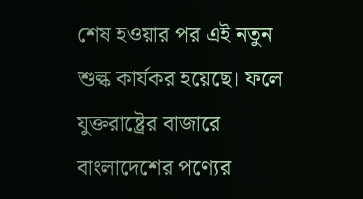শেষ হওয়ার পর এই নতুন শুল্ক কার্যকর হয়েছে। ফলে যুক্তরাষ্ট্রের বাজারে বাংলাদেশের পণ্যের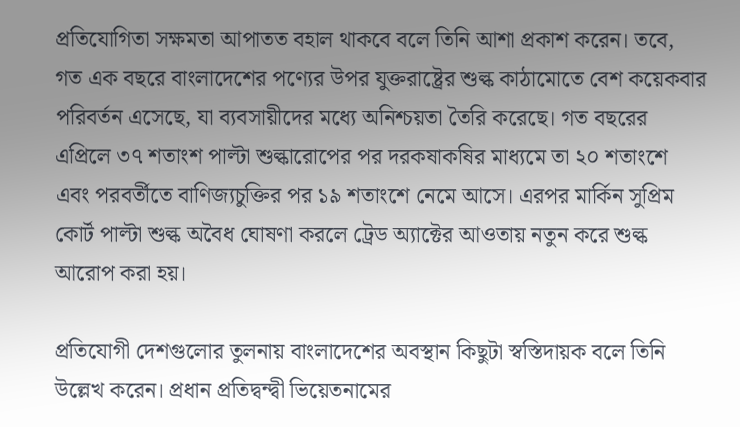প্রতিযোগিতা সক্ষমতা আপাতত বহাল থাকবে বলে তিনি আশা প্রকাশ করেন। তবে, গত এক বছরে বাংলাদেশের পণ্যের উপর যুক্তরাষ্ট্রের শুল্ক কাঠামোতে বেশ কয়েকবার পরিবর্তন এসেছে, যা ব্যবসায়ীদের মধ্যে অনিশ্চয়তা তৈরি করেছে। গত বছরের এপ্রিলে ৩৭ শতাংশ পাল্টা শুল্কারোপের পর দরকষাকষির মাধ্যমে তা ২০ শতাংশে এবং পরবর্তীতে বাণিজ্যচুক্তির পর ১৯ শতাংশে নেমে আসে। এরপর মার্কিন সুপ্রিম কোর্ট পাল্টা শুল্ক অবৈধ ঘোষণা করলে ট্রেড অ্যাক্টের আওতায় নতুন করে শুল্ক আরোপ করা হয়।

প্রতিযোগী দেশগুলোর তুলনায় বাংলাদেশের অবস্থান কিছুটা স্বস্তিদায়ক বলে তিনি উল্লেখ করেন। প্রধান প্রতিদ্বন্দ্বী ভিয়েতনামের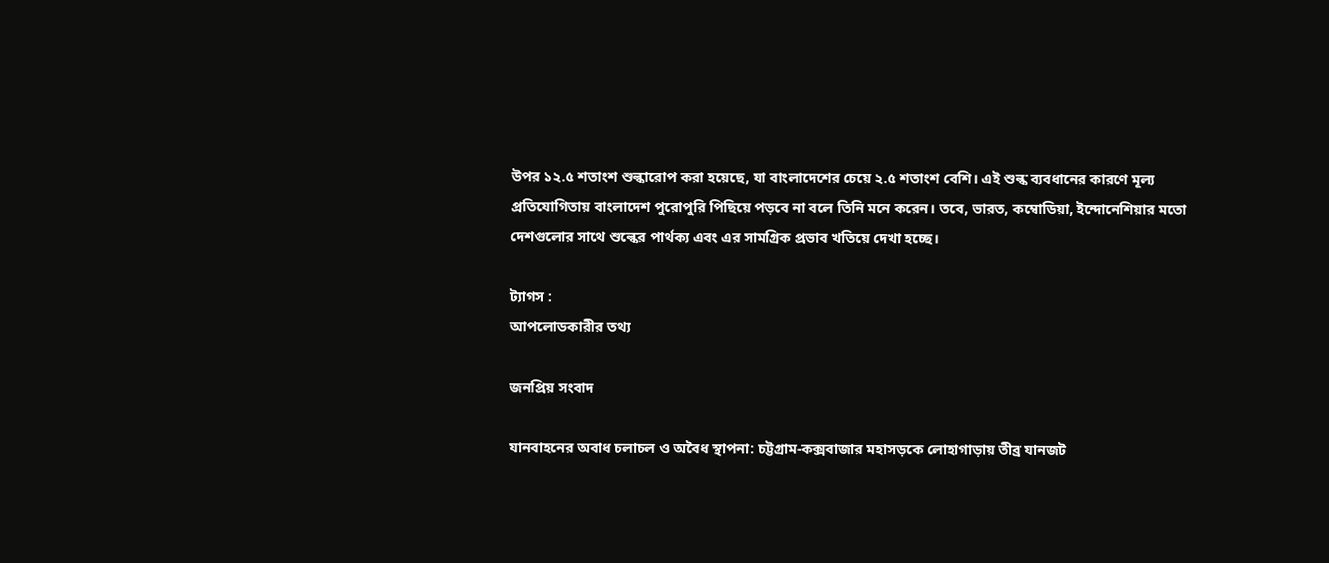উপর ১২.৫ শতাংশ শুল্কারোপ করা হয়েছে, যা বাংলাদেশের চেয়ে ২.৫ শতাংশ বেশি। এই শুল্ক ব্যবধানের কারণে মূল্য প্রতিযোগিতায় বাংলাদেশ পুরোপুরি পিছিয়ে পড়বে না বলে তিনি মনে করেন। তবে, ভারত, কম্বোডিয়া, ইন্দোনেশিয়ার মতো দেশগুলোর সাথে শুল্কের পার্থক্য এবং এর সামগ্রিক প্রভাব খতিয়ে দেখা হচ্ছে।

ট্যাগস :
আপলোডকারীর তথ্য

জনপ্রিয় সংবাদ

যানবাহনের অবাধ চলাচল ও অবৈধ স্থাপনা: চট্টগ্রাম-কক্সবাজার মহাসড়কে লোহাগাড়ায় তীব্র যানজট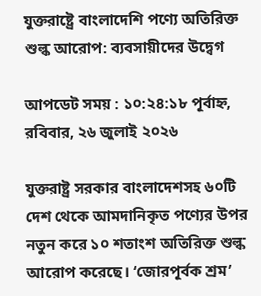যুক্তরাষ্ট্রে বাংলাদেশি পণ্যে অতিরিক্ত শুল্ক আরোপ: ব্যবসায়ীদের উদ্বেগ

আপডেট সময় : ১০:২৪:১৮ পূর্বাহ্ন, রবিবার, ২৬ জুলাই ২০২৬

যুক্তরাষ্ট্র সরকার বাংলাদেশসহ ৬০টি দেশ থেকে আমদানিকৃত পণ্যের উপর নতুন করে ১০ শতাংশ অতিরিক্ত শুল্ক আরোপ করেছে। ‘জোরপূর্বক শ্রম’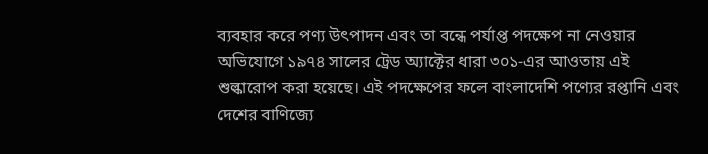ব্যবহার করে পণ্য উৎপাদন এবং তা বন্ধে পর্যাপ্ত পদক্ষেপ না নেওয়ার অভিযোগে ১৯৭৪ সালের ট্রেড অ্যাক্টের ধারা ৩০১-এর আওতায় এই শুল্কারোপ করা হয়েছে। এই পদক্ষেপের ফলে বাংলাদেশি পণ্যের রপ্তানি এবং দেশের বাণিজ্যে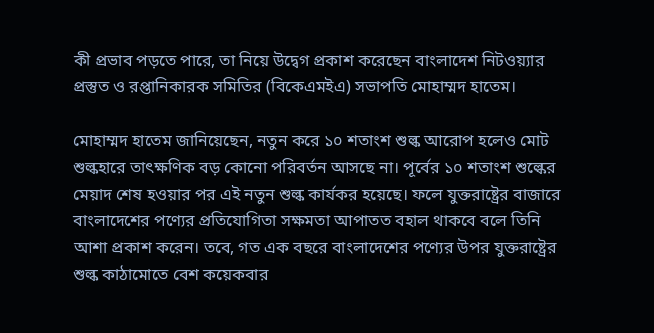কী প্রভাব পড়তে পারে, তা নিয়ে উদ্বেগ প্রকাশ করেছেন বাংলাদেশ নিটওয়্যার প্রস্তুত ও রপ্তানিকারক সমিতির (বিকেএমইএ) সভাপতি মোহাম্মদ হাতেম।

মোহাম্মদ হাতেম জানিয়েছেন, নতুন করে ১০ শতাংশ শুল্ক আরোপ হলেও মোট শুল্কহারে তাৎক্ষণিক বড় কোনো পরিবর্তন আসছে না। পূর্বের ১০ শতাংশ শুল্কের মেয়াদ শেষ হওয়ার পর এই নতুন শুল্ক কার্যকর হয়েছে। ফলে যুক্তরাষ্ট্রের বাজারে বাংলাদেশের পণ্যের প্রতিযোগিতা সক্ষমতা আপাতত বহাল থাকবে বলে তিনি আশা প্রকাশ করেন। তবে, গত এক বছরে বাংলাদেশের পণ্যের উপর যুক্তরাষ্ট্রের শুল্ক কাঠামোতে বেশ কয়েকবার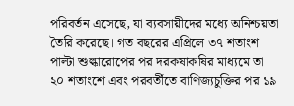পরিবর্তন এসেছে, যা ব্যবসায়ীদের মধ্যে অনিশ্চয়তা তৈরি করেছে। গত বছরের এপ্রিলে ৩৭ শতাংশ পাল্টা শুল্কারোপের পর দরকষাকষির মাধ্যমে তা ২০ শতাংশে এবং পরবর্তীতে বাণিজ্যচুক্তির পর ১৯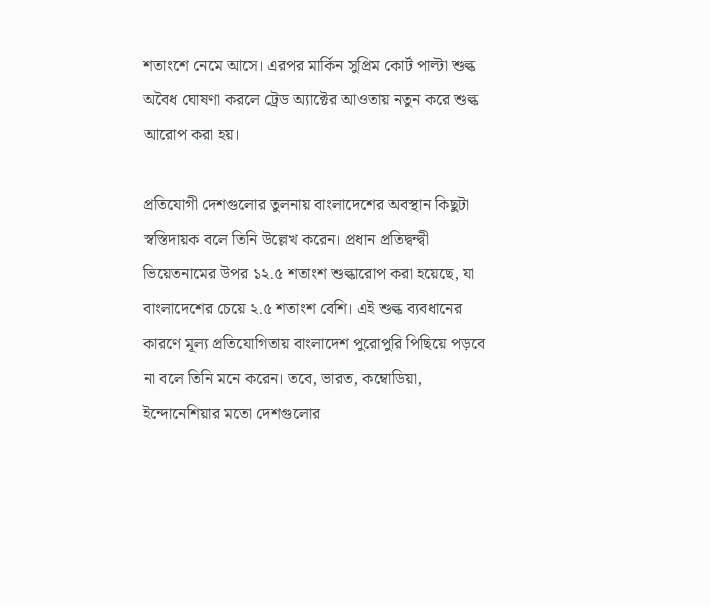শতাংশে নেমে আসে। এরপর মার্কিন সুপ্রিম কোর্ট পাল্টা শুল্ক অবৈধ ঘোষণা করলে ট্রেড অ্যাক্টের আওতায় নতুন করে শুল্ক আরোপ করা হয়।

প্রতিযোগী দেশগুলোর তুলনায় বাংলাদেশের অবস্থান কিছুটা স্বস্তিদায়ক বলে তিনি উল্লেখ করেন। প্রধান প্রতিদ্বন্দ্বী ভিয়েতনামের উপর ১২.৫ শতাংশ শুল্কারোপ করা হয়েছে, যা বাংলাদেশের চেয়ে ২.৫ শতাংশ বেশি। এই শুল্ক ব্যবধানের কারণে মূল্য প্রতিযোগিতায় বাংলাদেশ পুরোপুরি পিছিয়ে পড়বে না বলে তিনি মনে করেন। তবে, ভারত, কম্বোডিয়া, ইন্দোনেশিয়ার মতো দেশগুলোর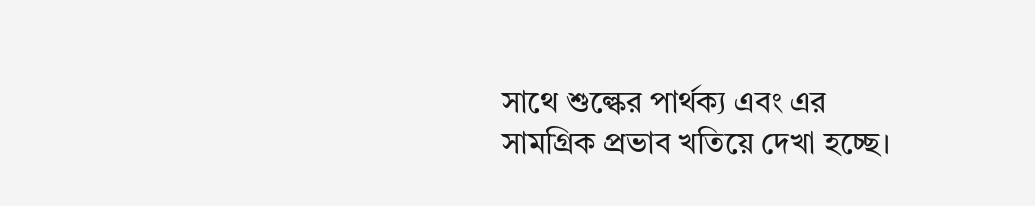সাথে শুল্কের পার্থক্য এবং এর সামগ্রিক প্রভাব খতিয়ে দেখা হচ্ছে।